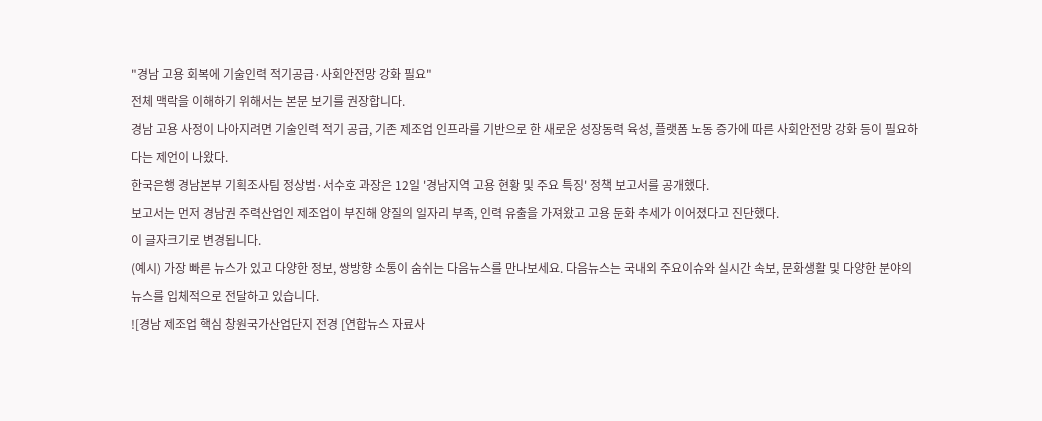"경남 고용 회복에 기술인력 적기공급·사회안전망 강화 필요"
전체 맥락을 이해하기 위해서는 본문 보기를 권장합니다.
경남 고용 사정이 나아지려면 기술인력 적기 공급, 기존 제조업 인프라를 기반으로 한 새로운 성장동력 육성, 플랫폼 노동 증가에 따른 사회안전망 강화 등이 필요하다는 제언이 나왔다.
한국은행 경남본부 기획조사팀 정상범·서수호 과장은 12일 '경남지역 고용 현황 및 주요 특징' 정책 보고서를 공개했다.
보고서는 먼저 경남권 주력산업인 제조업이 부진해 양질의 일자리 부족, 인력 유출을 가져왔고 고용 둔화 추세가 이어졌다고 진단했다.
이 글자크기로 변경됩니다.
(예시) 가장 빠른 뉴스가 있고 다양한 정보, 쌍방향 소통이 숨쉬는 다음뉴스를 만나보세요. 다음뉴스는 국내외 주요이슈와 실시간 속보, 문화생활 및 다양한 분야의 뉴스를 입체적으로 전달하고 있습니다.
![경남 제조업 핵심 창원국가산업단지 전경 [연합뉴스 자료사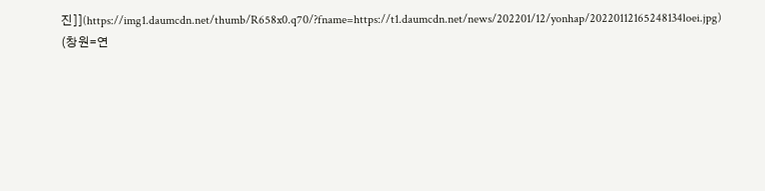진]](https://img1.daumcdn.net/thumb/R658x0.q70/?fname=https://t1.daumcdn.net/news/202201/12/yonhap/20220112165248134loei.jpg)
(창원=연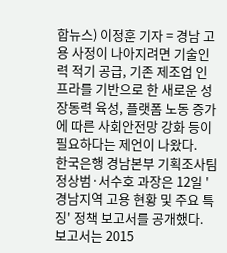합뉴스) 이정훈 기자 = 경남 고용 사정이 나아지려면 기술인력 적기 공급, 기존 제조업 인프라를 기반으로 한 새로운 성장동력 육성, 플랫폼 노동 증가에 따른 사회안전망 강화 등이 필요하다는 제언이 나왔다.
한국은행 경남본부 기획조사팀 정상범·서수호 과장은 12일 '경남지역 고용 현황 및 주요 특징' 정책 보고서를 공개했다.
보고서는 2015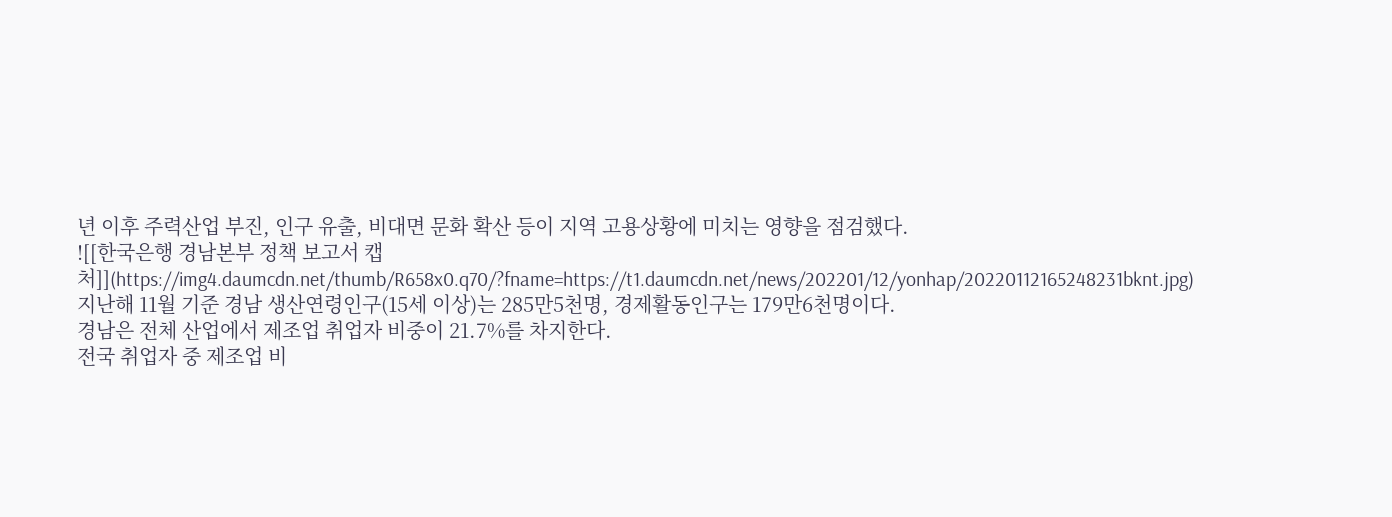년 이후 주력산업 부진, 인구 유출, 비대면 문화 확산 등이 지역 고용상황에 미치는 영향을 점검했다.
![[한국은행 경남본부 정책 보고서 캡처]](https://img4.daumcdn.net/thumb/R658x0.q70/?fname=https://t1.daumcdn.net/news/202201/12/yonhap/20220112165248231bknt.jpg)
지난해 11월 기준 경남 생산연령인구(15세 이상)는 285만5천명, 경제활동인구는 179만6천명이다.
경남은 전체 산업에서 제조업 취업자 비중이 21.7%를 차지한다.
전국 취업자 중 제조업 비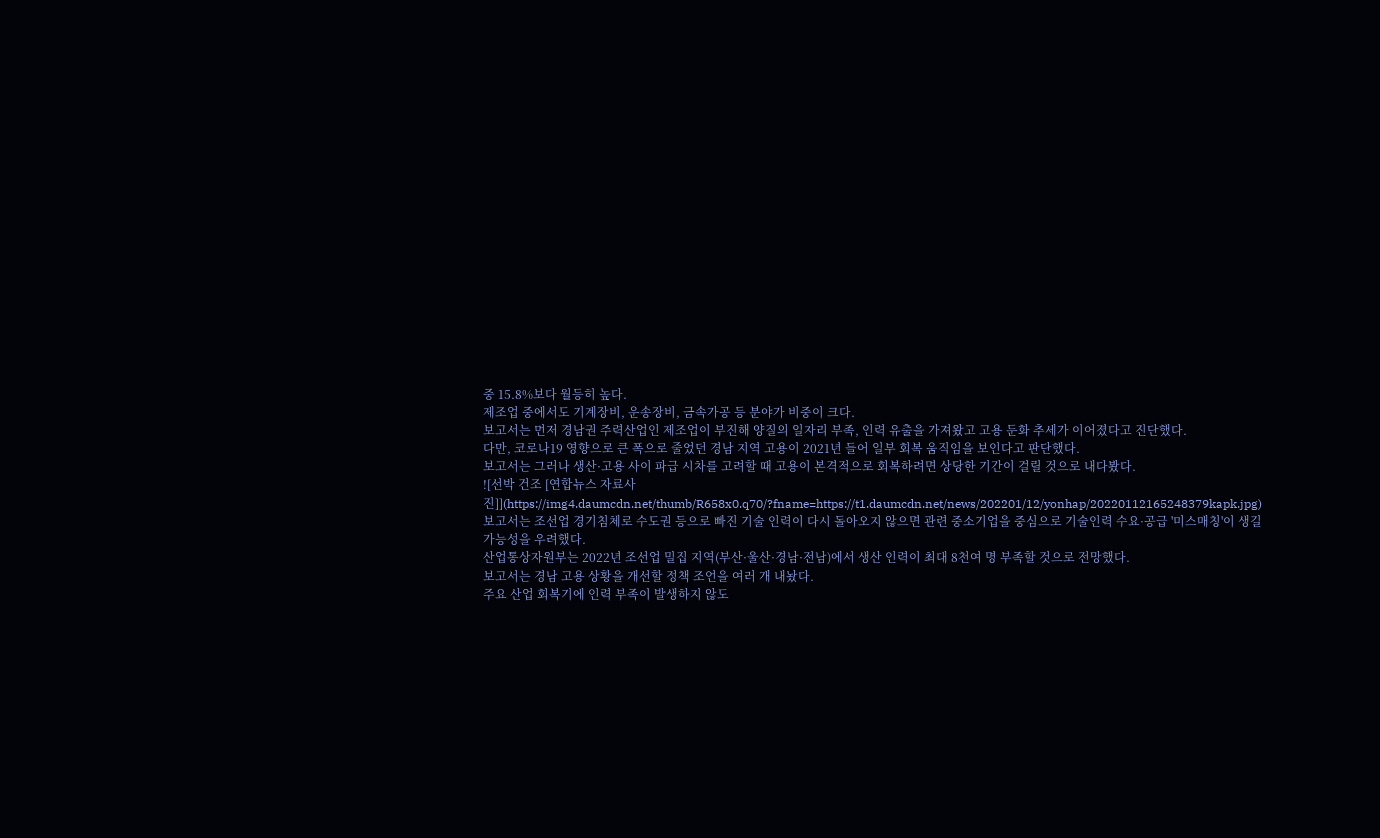중 15.8%보다 월등히 높다.
제조업 중에서도 기계장비, 운송장비, 금속가공 등 분야가 비중이 크다.
보고서는 먼저 경남권 주력산업인 제조업이 부진해 양질의 일자리 부족, 인력 유출을 가져왔고 고용 둔화 추세가 이어졌다고 진단했다.
다만, 코로나19 영향으로 큰 폭으로 줄었던 경남 지역 고용이 2021년 들어 일부 회복 움직임을 보인다고 판단했다.
보고서는 그러나 생산·고용 사이 파급 시차를 고려할 때 고용이 본격적으로 회복하려면 상당한 기간이 걸릴 것으로 내다봤다.
![선박 건조 [연합뉴스 자료사진]](https://img4.daumcdn.net/thumb/R658x0.q70/?fname=https://t1.daumcdn.net/news/202201/12/yonhap/20220112165248379kapk.jpg)
보고서는 조선업 경기침체로 수도권 등으로 빠진 기술 인력이 다시 돌아오지 않으면 관련 중소기업을 중심으로 기술인력 수요·공급 '미스매칭'이 생길 가능성을 우려했다.
산업통상자원부는 2022년 조선업 밀집 지역(부산·울산·경남·전남)에서 생산 인력이 최대 8천여 명 부족할 것으로 전망했다.
보고서는 경남 고용 상황을 개선할 정책 조언을 여러 개 내놨다.
주요 산업 회복기에 인력 부족이 발생하지 않도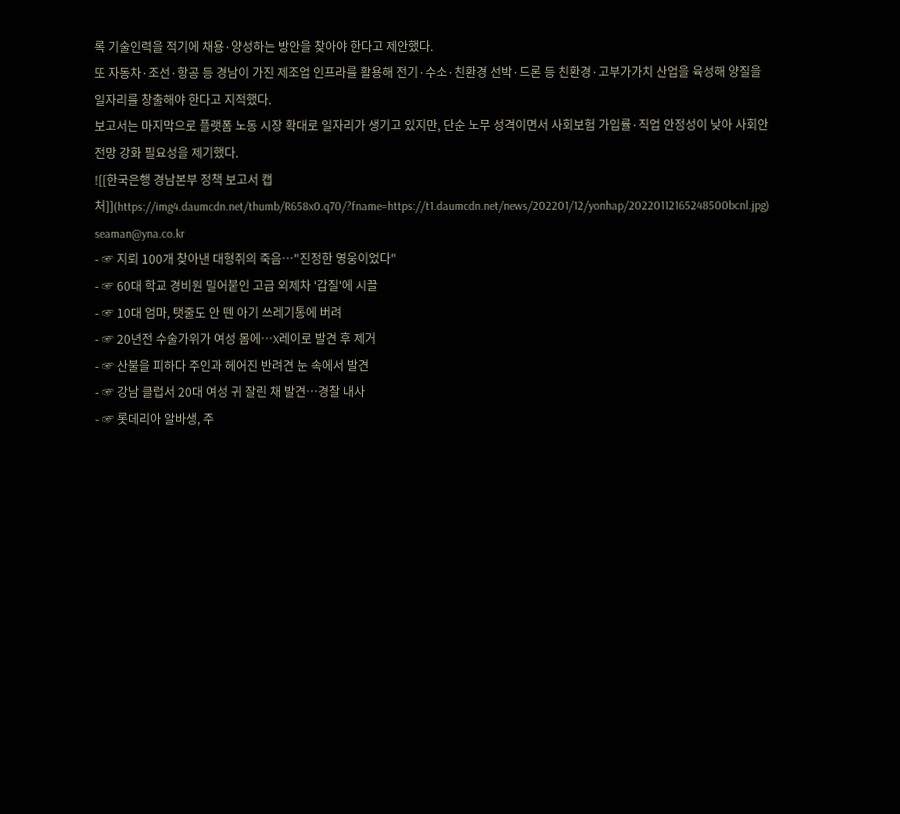록 기술인력을 적기에 채용·양성하는 방안을 찾아야 한다고 제안했다.
또 자동차·조선·항공 등 경남이 가진 제조업 인프라를 활용해 전기·수소·친환경 선박·드론 등 친환경·고부가가치 산업을 육성해 양질을 일자리를 창출해야 한다고 지적했다.
보고서는 마지막으로 플랫폼 노동 시장 확대로 일자리가 생기고 있지만, 단순 노무 성격이면서 사회보험 가입률·직업 안정성이 낮아 사회안전망 강화 필요성을 제기했다.
![[한국은행 경남본부 정책 보고서 캡처]](https://img4.daumcdn.net/thumb/R658x0.q70/?fname=https://t1.daumcdn.net/news/202201/12/yonhap/20220112165248500bcnl.jpg)
seaman@yna.co.kr
- ☞ 지뢰 100개 찾아낸 대형쥐의 죽음…"진정한 영웅이었다"
- ☞ 60대 학교 경비원 밀어붙인 고급 외제차 '갑질'에 시끌
- ☞ 10대 엄마, 탯줄도 안 뗀 아기 쓰레기통에 버려
- ☞ 20년전 수술가위가 여성 몸에…X레이로 발견 후 제거
- ☞ 산불을 피하다 주인과 헤어진 반려견 눈 속에서 발견
- ☞ 강남 클럽서 20대 여성 귀 잘린 채 발견…경찰 내사
- ☞ 롯데리아 알바생, 주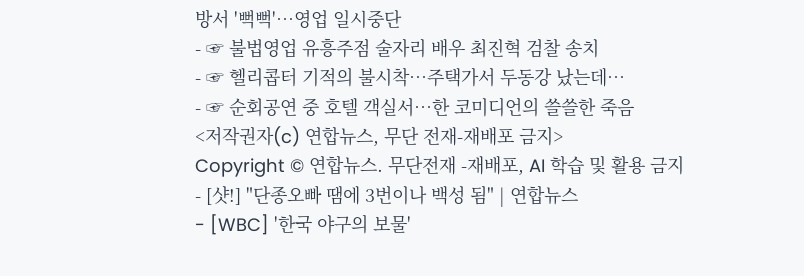방서 '뻑뻑'…영업 일시중단
- ☞ 불법영업 유흥주점 술자리 배우 최진혁 검찰 송치
- ☞ 헬리콥터 기적의 불시착…주택가서 두동강 났는데…
- ☞ 순회공연 중 호텔 객실서…한 코미디언의 쓸쓸한 죽음
<저작권자(c) 연합뉴스, 무단 전재-재배포 금지>
Copyright © 연합뉴스. 무단전재 -재배포, AI 학습 및 활용 금지
- [샷!] "단종오빠 땜에 3번이나 백성 됨" | 연합뉴스
- [WBC] '한국 야구의 보물'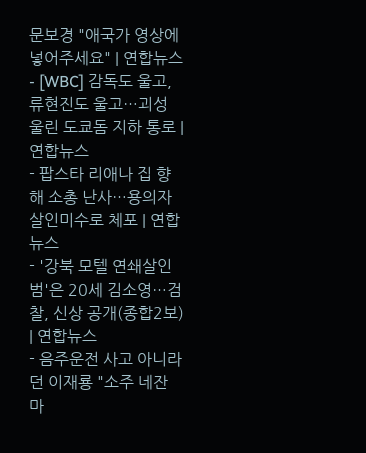문보경 "애국가 영상에 넣어주세요" | 연합뉴스
- [WBC] 감독도 울고, 류현진도 울고…괴성 울린 도쿄돔 지하 통로 | 연합뉴스
- 팝스타 리애나 집 향해 소총 난사…용의자 살인미수로 체포 | 연합뉴스
- '강북 모텔 연쇄살인범'은 20세 김소영…검찰, 신상 공개(종합2보) | 연합뉴스
- 음주운전 사고 아니라던 이재룡 "소주 네잔 마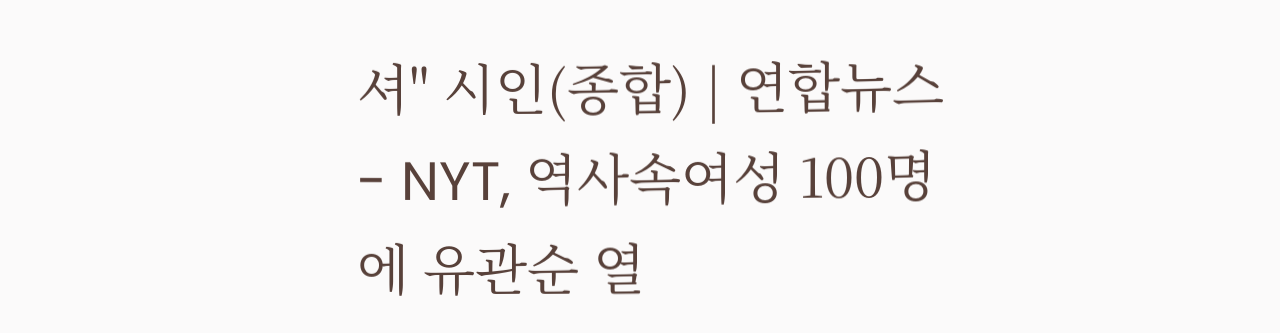셔" 시인(종합) | 연합뉴스
- NYT, 역사속여성 100명에 유관순 열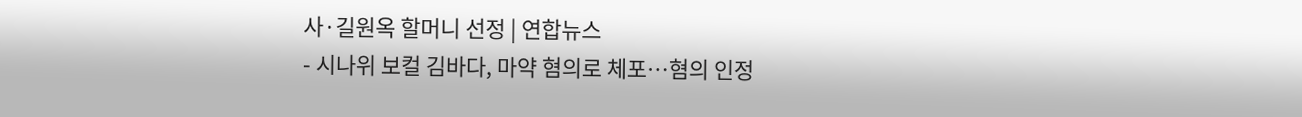사·길원옥 할머니 선정 | 연합뉴스
- 시나위 보컬 김바다, 마약 혐의로 체포…혐의 인정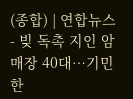(종합) | 연합뉴스
- 빚 독촉 지인 암매장 40대…기민한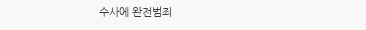수사에 완전범죄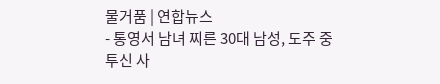물거품 | 연합뉴스
- 통영서 남녀 찌른 30대 남성, 도주 중 투신 사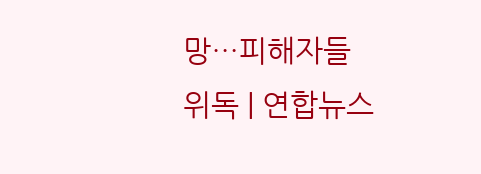망…피해자들 위독 | 연합뉴스